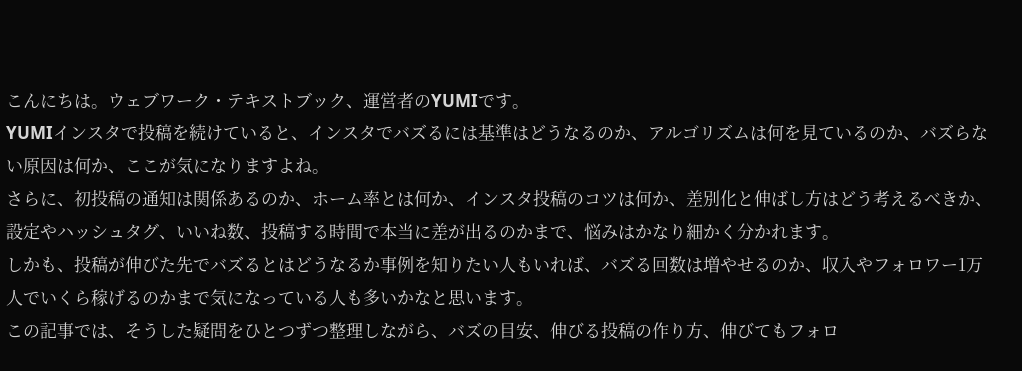こんにちは。ウェブワーク・テキストブック、運営者のYUMIです。
YUMIインスタで投稿を続けていると、インスタでバズるには基準はどうなるのか、アルゴリズムは何を見ているのか、バズらない原因は何か、ここが気になりますよね。
さらに、初投稿の通知は関係あるのか、ホーム率とは何か、インスタ投稿のコツは何か、差別化と伸ばし方はどう考えるべきか、設定やハッシュタグ、いいね数、投稿する時間で本当に差が出るのかまで、悩みはかなり細かく分かれます。
しかも、投稿が伸びた先でバズるとはどうなるか事例を知りたい人もいれば、バズる回数は増やせるのか、収入やフォロワー1万人でいくら稼げるのかまで気になっている人も多いかなと思います。
この記事では、そうした疑問をひとつずつ整理しながら、バズの目安、伸びる投稿の作り方、伸びてもフォロ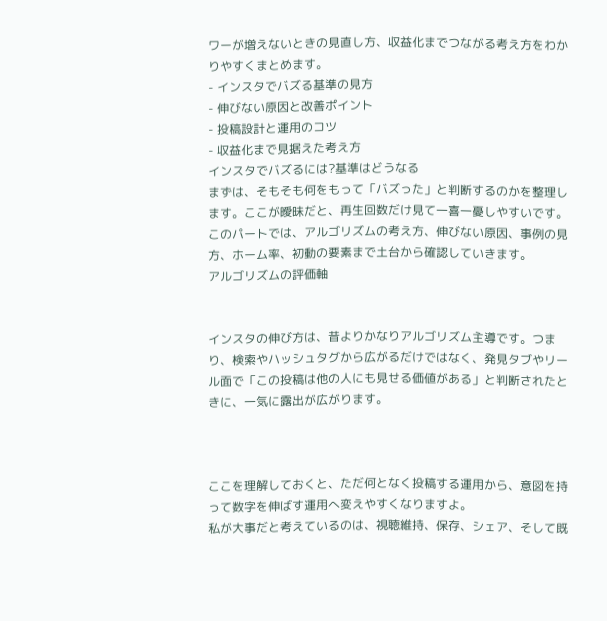ワーが増えないときの見直し方、収益化までつながる考え方をわかりやすくまとめます。
- インスタでバズる基準の見方
- 伸びない原因と改善ポイント
- 投稿設計と運用のコツ
- 収益化まで見据えた考え方
インスタでバズるには?基準はどうなる
まずは、そもそも何をもって「バズった」と判断するのかを整理します。ここが曖昧だと、再生回数だけ見て一喜一憂しやすいです。このパートでは、アルゴリズムの考え方、伸びない原因、事例の見方、ホーム率、初動の要素まで土台から確認していきます。
アルゴリズムの評価軸


インスタの伸び方は、昔よりかなりアルゴリズム主導です。つまり、検索やハッシュタグから広がるだけではなく、発見タブやリール面で「この投稿は他の人にも見せる価値がある」と判断されたときに、一気に露出が広がります。



ここを理解しておくと、ただ何となく投稿する運用から、意図を持って数字を伸ばす運用へ変えやすくなりますよ。
私が大事だと考えているのは、視聴維持、保存、シェア、そして既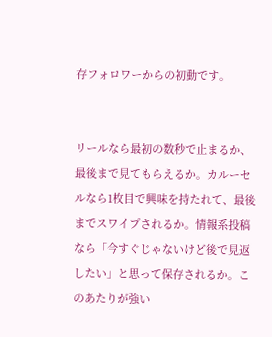存フォロワーからの初動です。


リールなら最初の数秒で止まるか、最後まで見てもらえるか。カルーセルなら1枚目で興味を持たれて、最後までスワイプされるか。情報系投稿なら「今すぐじゃないけど後で見返したい」と思って保存されるか。このあたりが強い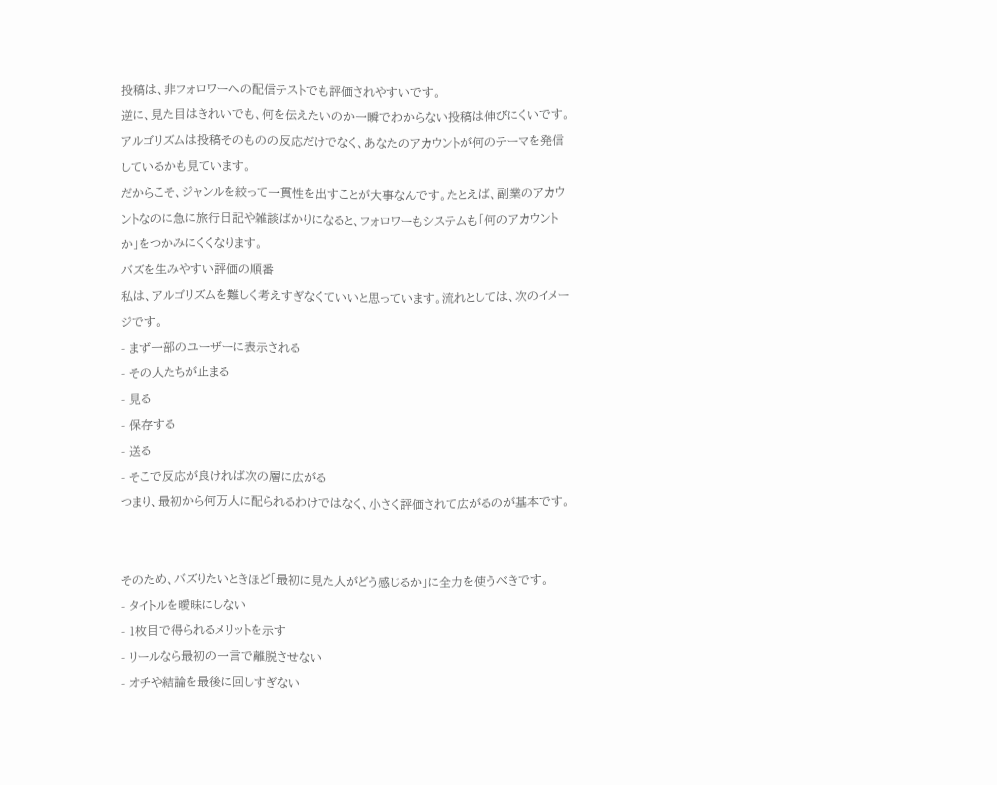投稿は、非フォロワーへの配信テストでも評価されやすいです。
逆に、見た目はきれいでも、何を伝えたいのか一瞬でわからない投稿は伸びにくいです。アルゴリズムは投稿そのものの反応だけでなく、あなたのアカウントが何のテーマを発信しているかも見ています。
だからこそ、ジャンルを絞って一貫性を出すことが大事なんです。たとえば、副業のアカウントなのに急に旅行日記や雑談ばかりになると、フォロワーもシステムも「何のアカウントか」をつかみにくくなります。
バズを生みやすい評価の順番
私は、アルゴリズムを難しく考えすぎなくていいと思っています。流れとしては、次のイメージです。
- まず一部のユーザーに表示される
- その人たちが止まる
- 見る
- 保存する
- 送る
- そこで反応が良ければ次の層に広がる
つまり、最初から何万人に配られるわけではなく、小さく評価されて広がるのが基本です。


そのため、バズりたいときほど「最初に見た人がどう感じるか」に全力を使うべきです。
- タイトルを曖昧にしない
- 1枚目で得られるメリットを示す
- リールなら最初の一言で離脱させない
- オチや結論を最後に回しすぎない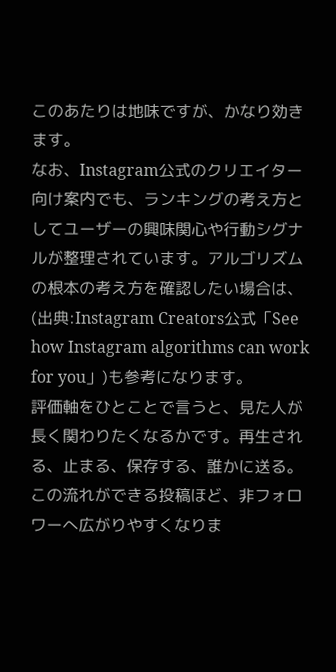このあたりは地味ですが、かなり効きます。
なお、Instagram公式のクリエイター向け案内でも、ランキングの考え方としてユーザーの興味関心や行動シグナルが整理されています。アルゴリズムの根本の考え方を確認したい場合は、(出典:Instagram Creators公式「See how Instagram algorithms can work for you」)も参考になります。
評価軸をひとことで言うと、見た人が長く関わりたくなるかです。再生される、止まる、保存する、誰かに送る。この流れができる投稿ほど、非フォロワーへ広がりやすくなりま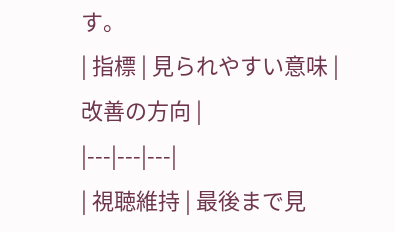す。
| 指標 | 見られやすい意味 | 改善の方向 |
|---|---|---|
| 視聴維持 | 最後まで見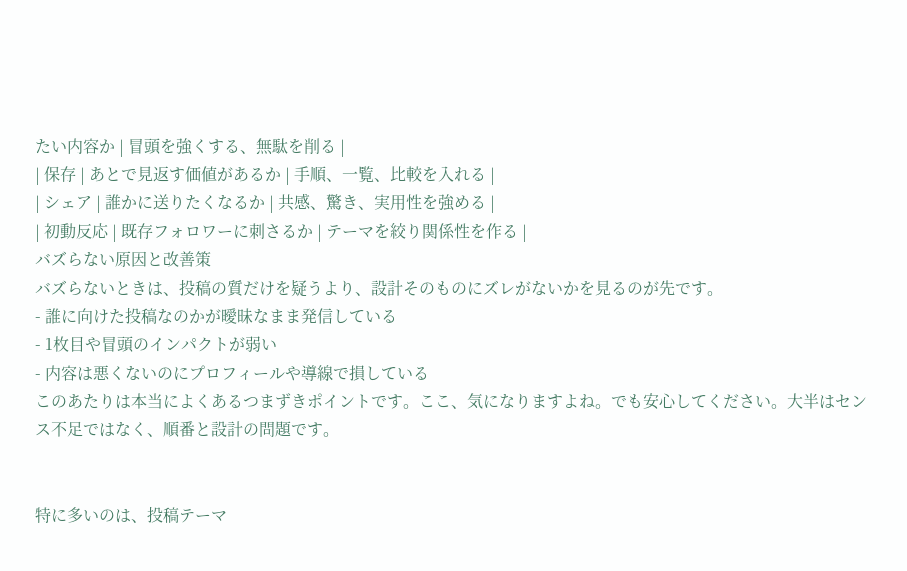たい内容か | 冒頭を強くする、無駄を削る |
| 保存 | あとで見返す価値があるか | 手順、一覧、比較を入れる |
| シェア | 誰かに送りたくなるか | 共感、驚き、実用性を強める |
| 初動反応 | 既存フォロワーに刺さるか | テーマを絞り関係性を作る |
バズらない原因と改善策
バズらないときは、投稿の質だけを疑うより、設計そのものにズレがないかを見るのが先です。
- 誰に向けた投稿なのかが曖昧なまま発信している
- 1枚目や冒頭のインパクトが弱い
- 内容は悪くないのにプロフィールや導線で損している
このあたりは本当によくあるつまずきポイントです。ここ、気になりますよね。でも安心してください。大半はセンス不足ではなく、順番と設計の問題です。


特に多いのは、投稿テーマ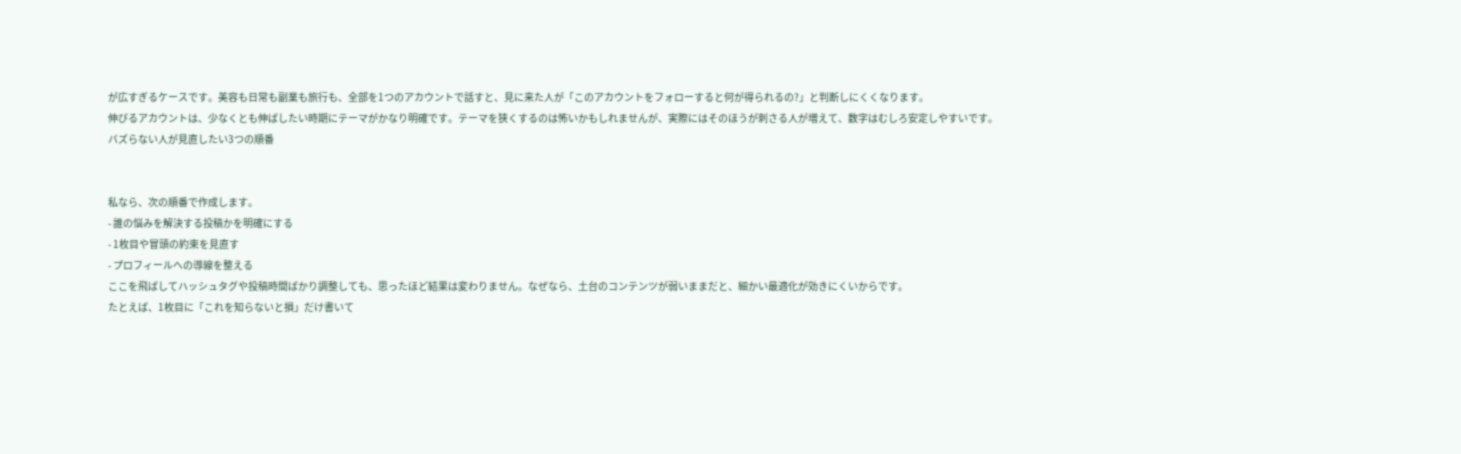が広すぎるケースです。美容も日常も副業も旅行も、全部を1つのアカウントで話すと、見に来た人が「このアカウントをフォローすると何が得られるの?」と判断しにくくなります。
伸びるアカウントは、少なくとも伸ばしたい時期にテーマがかなり明確です。テーマを狭くするのは怖いかもしれませんが、実際にはそのほうが刺さる人が増えて、数字はむしろ安定しやすいです。
バズらない人が見直したい3つの順番


私なら、次の順番で作成します。
- 誰の悩みを解決する投稿かを明確にする
- 1枚目や冒頭の約束を見直す
- プロフィールへの導線を整える
ここを飛ばしてハッシュタグや投稿時間ばかり調整しても、思ったほど結果は変わりません。なぜなら、土台のコンテンツが弱いままだと、細かい最適化が効きにくいからです。
たとえば、1枚目に「これを知らないと損」だけ書いて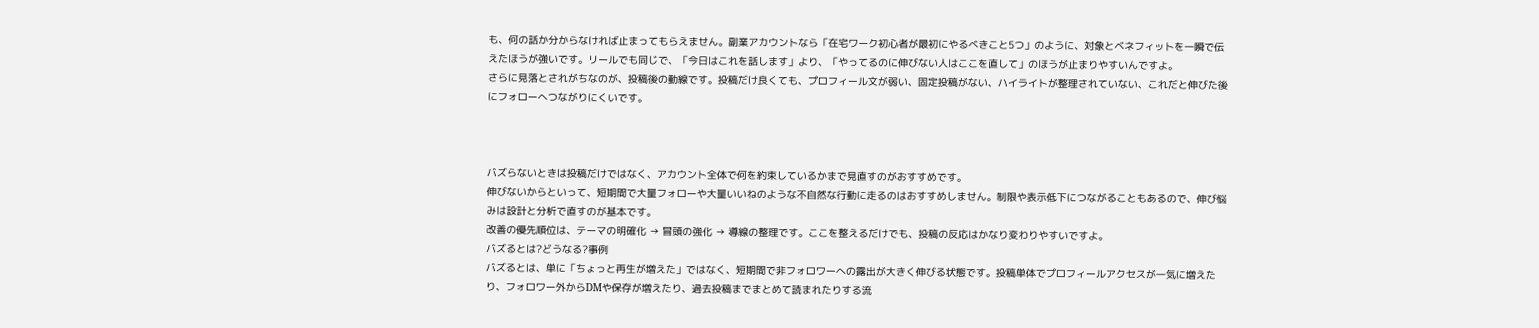も、何の話か分からなければ止まってもらえません。副業アカウントなら「在宅ワーク初心者が最初にやるべきこと5つ」のように、対象とベネフィットを一瞬で伝えたほうが強いです。リールでも同じで、「今日はこれを話します」より、「やってるのに伸びない人はここを直して」のほうが止まりやすいんですよ。
さらに見落とされがちなのが、投稿後の動線です。投稿だけ良くても、プロフィール文が弱い、固定投稿がない、ハイライトが整理されていない、これだと伸びた後にフォローへつながりにくいです。



バズらないときは投稿だけではなく、アカウント全体で何を約束しているかまで見直すのがおすすめです。
伸びないからといって、短期間で大量フォローや大量いいねのような不自然な行動に走るのはおすすめしません。制限や表示低下につながることもあるので、伸び悩みは設計と分析で直すのが基本です。
改善の優先順位は、テーマの明確化 → 冒頭の強化 → 導線の整理です。ここを整えるだけでも、投稿の反応はかなり変わりやすいですよ。
バズるとは?どうなる?事例
バズるとは、単に「ちょっと再生が増えた」ではなく、短期間で非フォロワーへの露出が大きく伸びる状態です。投稿単体でプロフィールアクセスが一気に増えたり、フォロワー外からDMや保存が増えたり、過去投稿までまとめて読まれたりする流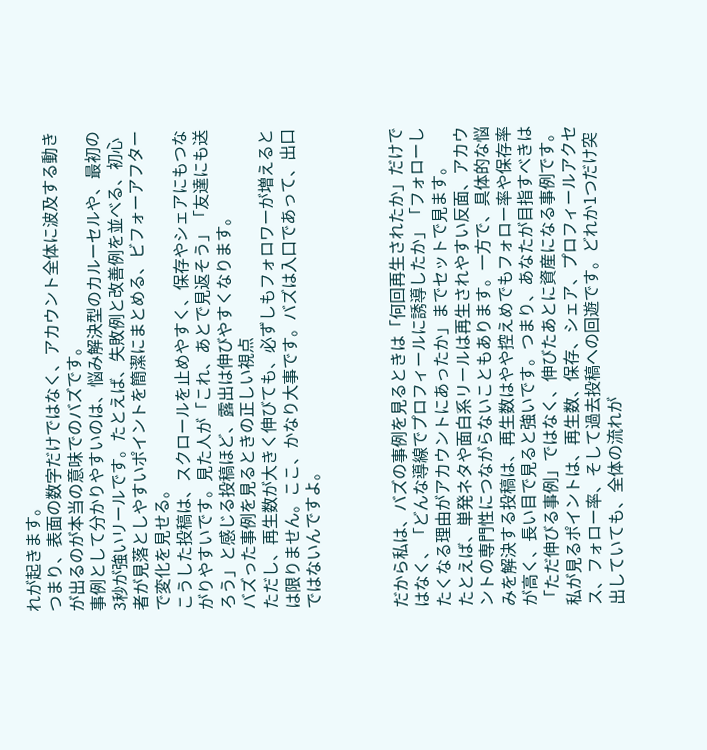れが起きます。
つまり、表面の数字だけではなく、アカウント全体に波及する動きが出るのが本当の意味でのバズです。
事例として分かりやすいのは、悩み解決型のカルーセルや、最初の3秒が強いリールです。たとえば、失敗例と改善例を並べる、初心者が見落としやすいポイントを簡潔にまとめる、ビフォーアフターで変化を見せる。
こうした投稿は、スクロールを止めやすく、保存やシェアにもつながりやすいです。見た人が「これ、あとで見返そう」「友達にも送ろう」と感じる投稿ほど、露出は伸びやすくなります。
バズった事例を見るときの正しい視点
ただし、再生数が大きく伸びても、必ずしもフォロワーが増えるとは限りません。ここ、かなり大事です。バズは入口であって、出口ではないんですよ。



だから私は、バズの事例を見るときは「何回再生されたか」だけではなく、「どんな導線でプロフィールに誘導したか」「フォローしたくなる理由がアカウントにあったか」までセットで見ます。
たとえば、単発ネタや面白系リールは再生されやすい反面、アカウントの専門性につながらないこともあります。一方で、具体的な悩みを解決する投稿は、再生数はやや控えめでもフォロー率や保存率が高く、長い目で見ると強いです。つまり、あなたが目指すべきは「ただ伸びる事例」ではなく、伸びたあとに資産になる事例です。
私が見るポイントは、再生数、保存、シェア、プロフィールアクセス、フォロー率、そして過去投稿への回遊です。どれか1つだけ突出していても、全体の流れが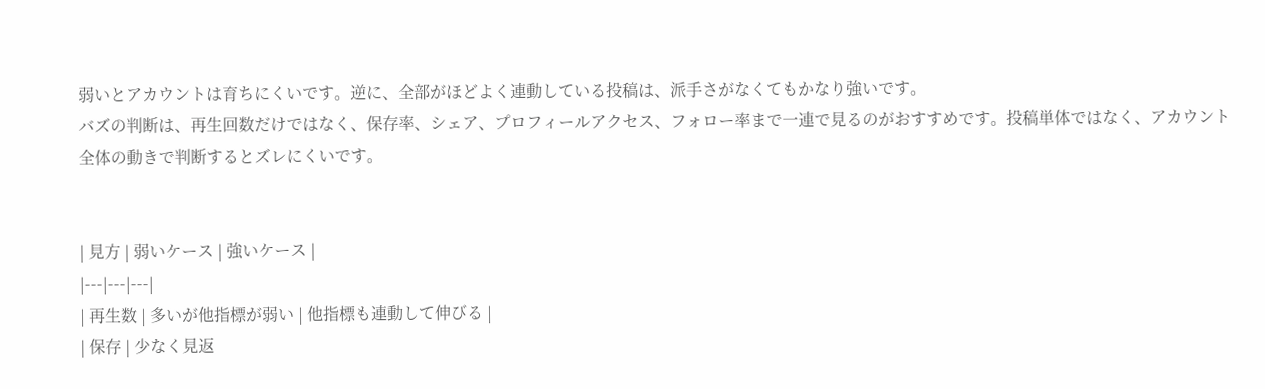弱いとアカウントは育ちにくいです。逆に、全部がほどよく連動している投稿は、派手さがなくてもかなり強いです。
バズの判断は、再生回数だけではなく、保存率、シェア、プロフィールアクセス、フォロー率まで一連で見るのがおすすめです。投稿単体ではなく、アカウント全体の動きで判断するとズレにくいです。


| 見方 | 弱いケース | 強いケース |
|---|---|---|
| 再生数 | 多いが他指標が弱い | 他指標も連動して伸びる |
| 保存 | 少なく見返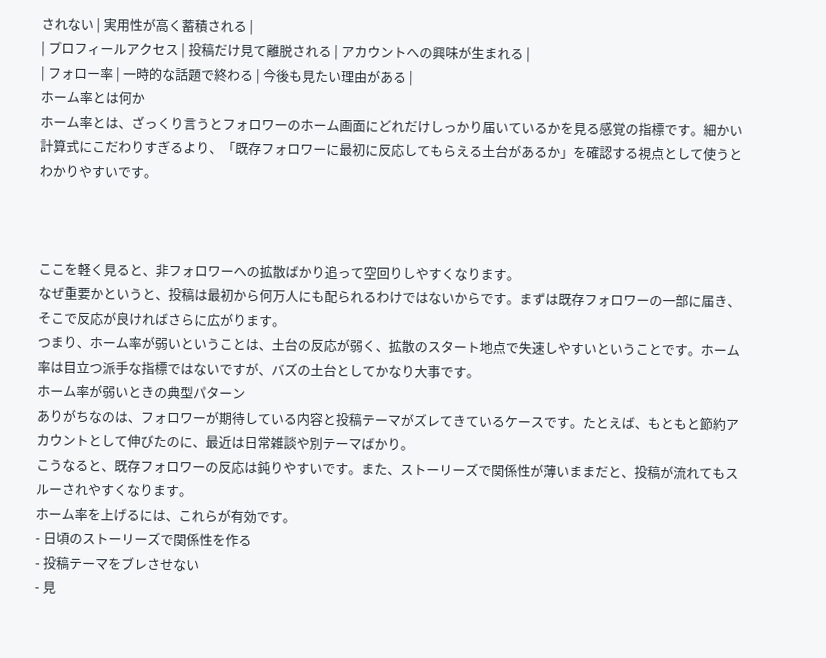されない | 実用性が高く蓄積される |
| プロフィールアクセス | 投稿だけ見て離脱される | アカウントへの興味が生まれる |
| フォロー率 | 一時的な話題で終わる | 今後も見たい理由がある |
ホーム率とは何か
ホーム率とは、ざっくり言うとフォロワーのホーム画面にどれだけしっかり届いているかを見る感覚の指標です。細かい計算式にこだわりすぎるより、「既存フォロワーに最初に反応してもらえる土台があるか」を確認する視点として使うとわかりやすいです。



ここを軽く見ると、非フォロワーへの拡散ばかり追って空回りしやすくなります。
なぜ重要かというと、投稿は最初から何万人にも配られるわけではないからです。まずは既存フォロワーの一部に届き、そこで反応が良ければさらに広がります。
つまり、ホーム率が弱いということは、土台の反応が弱く、拡散のスタート地点で失速しやすいということです。ホーム率は目立つ派手な指標ではないですが、バズの土台としてかなり大事です。
ホーム率が弱いときの典型パターン
ありがちなのは、フォロワーが期待している内容と投稿テーマがズレてきているケースです。たとえば、もともと節約アカウントとして伸びたのに、最近は日常雑談や別テーマばかり。
こうなると、既存フォロワーの反応は鈍りやすいです。また、ストーリーズで関係性が薄いままだと、投稿が流れてもスルーされやすくなります。
ホーム率を上げるには、これらが有効です。
- 日頃のストーリーズで関係性を作る
- 投稿テーマをブレさせない
- 見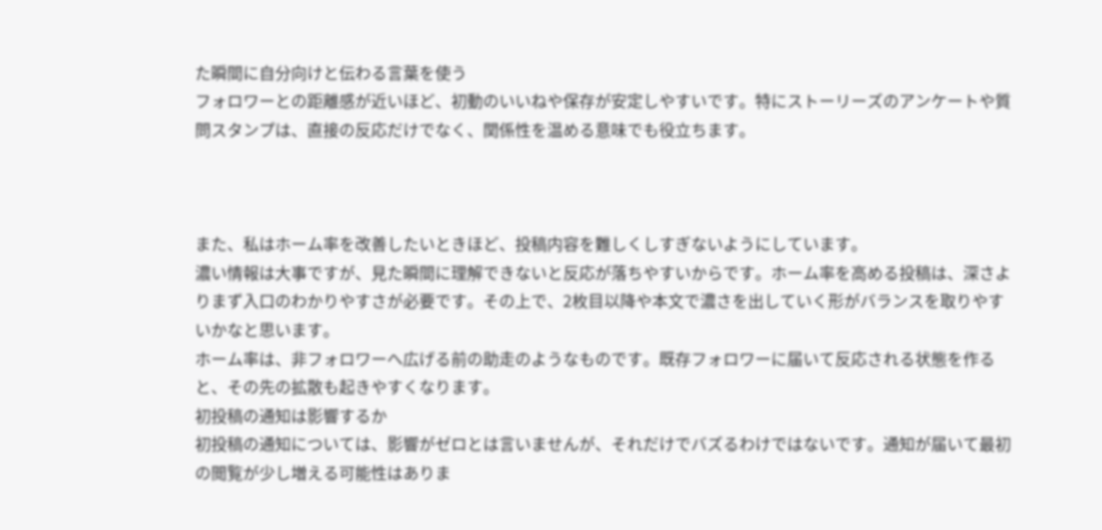た瞬間に自分向けと伝わる言葉を使う
フォロワーとの距離感が近いほど、初動のいいねや保存が安定しやすいです。特にストーリーズのアンケートや質問スタンプは、直接の反応だけでなく、関係性を温める意味でも役立ちます。



また、私はホーム率を改善したいときほど、投稿内容を難しくしすぎないようにしています。
濃い情報は大事ですが、見た瞬間に理解できないと反応が落ちやすいからです。ホーム率を高める投稿は、深さよりまず入口のわかりやすさが必要です。その上で、2枚目以降や本文で濃さを出していく形がバランスを取りやすいかなと思います。
ホーム率は、非フォロワーへ広げる前の助走のようなものです。既存フォロワーに届いて反応される状態を作ると、その先の拡散も起きやすくなります。
初投稿の通知は影響するか
初投稿の通知については、影響がゼロとは言いませんが、それだけでバズるわけではないです。通知が届いて最初の閲覧が少し増える可能性はありま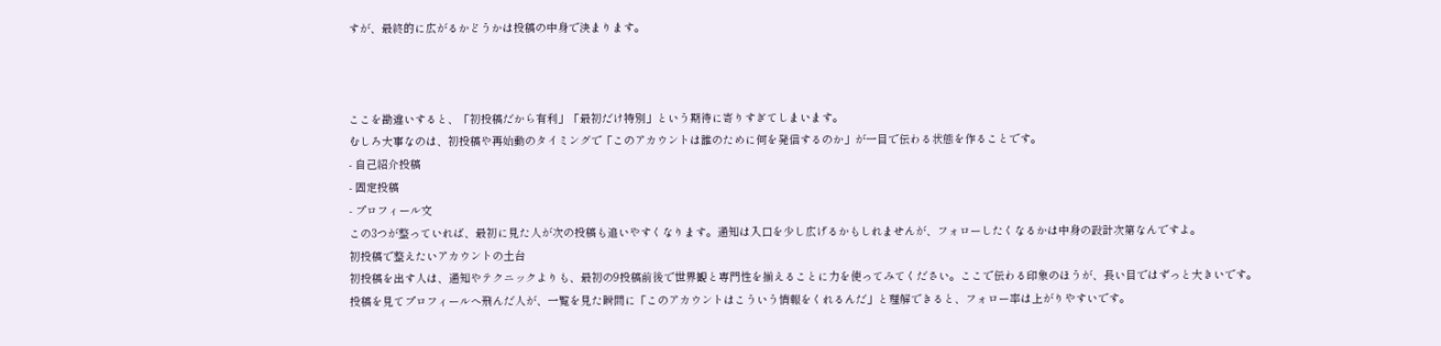すが、最終的に広がるかどうかは投稿の中身で決まります。



ここを勘違いすると、「初投稿だから有利」「最初だけ特別」という期待に寄りすぎてしまいます。
むしろ大事なのは、初投稿や再始動のタイミングで「このアカウントは誰のために何を発信するのか」が一目で伝わる状態を作ることです。
- 自己紹介投稿
- 固定投稿
- プロフィール文
この3つが整っていれば、最初に見た人が次の投稿も追いやすくなります。通知は入口を少し広げるかもしれませんが、フォローしたくなるかは中身の設計次第なんですよ。
初投稿で整えたいアカウントの土台
初投稿を出す人は、通知やテクニックよりも、最初の9投稿前後で世界観と専門性を揃えることに力を使ってみてください。ここで伝わる印象のほうが、長い目ではずっと大きいです。
投稿を見てプロフィールへ飛んだ人が、一覧を見た瞬間に「このアカウントはこういう情報をくれるんだ」と理解できると、フォロー率は上がりやすいです。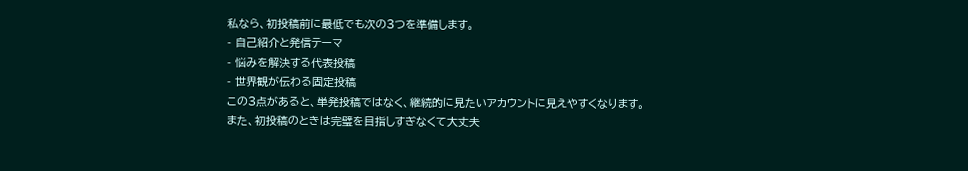私なら、初投稿前に最低でも次の3つを準備します。
- 自己紹介と発信テーマ
- 悩みを解決する代表投稿
- 世界観が伝わる固定投稿
この3点があると、単発投稿ではなく、継続的に見たいアカウントに見えやすくなります。
また、初投稿のときは完璧を目指しすぎなくて大丈夫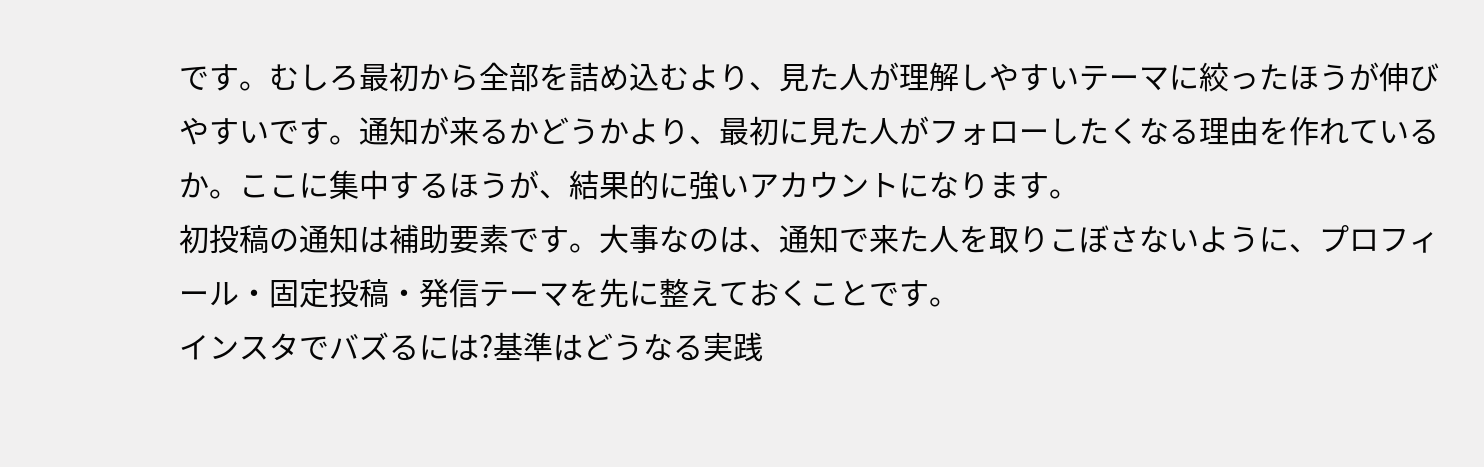です。むしろ最初から全部を詰め込むより、見た人が理解しやすいテーマに絞ったほうが伸びやすいです。通知が来るかどうかより、最初に見た人がフォローしたくなる理由を作れているか。ここに集中するほうが、結果的に強いアカウントになります。
初投稿の通知は補助要素です。大事なのは、通知で来た人を取りこぼさないように、プロフィール・固定投稿・発信テーマを先に整えておくことです。
インスタでバズるには?基準はどうなる実践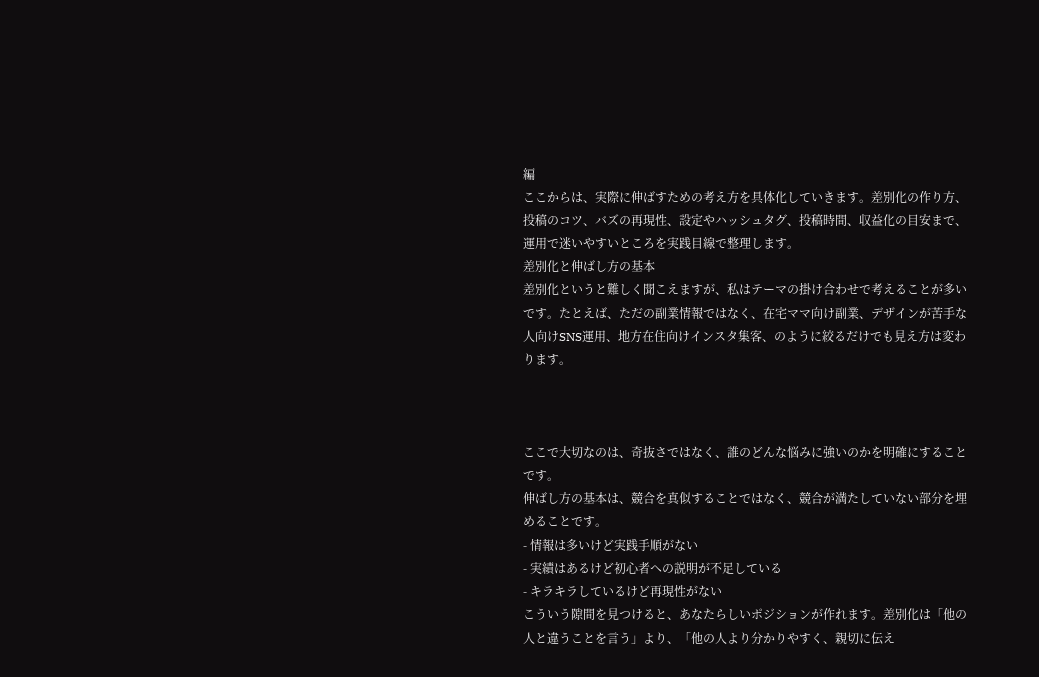編
ここからは、実際に伸ばすための考え方を具体化していきます。差別化の作り方、投稿のコツ、バズの再現性、設定やハッシュタグ、投稿時間、収益化の目安まで、運用で迷いやすいところを実践目線で整理します。
差別化と伸ばし方の基本
差別化というと難しく聞こえますが、私はテーマの掛け合わせで考えることが多いです。たとえば、ただの副業情報ではなく、在宅ママ向け副業、デザインが苦手な人向けSNS運用、地方在住向けインスタ集客、のように絞るだけでも見え方は変わります。



ここで大切なのは、奇抜さではなく、誰のどんな悩みに強いのかを明確にすることです。
伸ばし方の基本は、競合を真似することではなく、競合が満たしていない部分を埋めることです。
- 情報は多いけど実践手順がない
- 実績はあるけど初心者への説明が不足している
- キラキラしているけど再現性がない
こういう隙間を見つけると、あなたらしいポジションが作れます。差別化は「他の人と違うことを言う」より、「他の人より分かりやすく、親切に伝え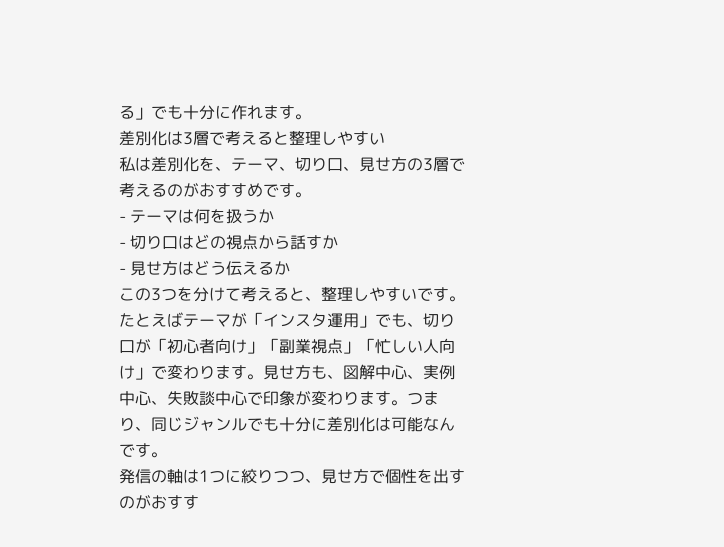る」でも十分に作れます。
差別化は3層で考えると整理しやすい
私は差別化を、テーマ、切り口、見せ方の3層で考えるのがおすすめです。
- テーマは何を扱うか
- 切り口はどの視点から話すか
- 見せ方はどう伝えるか
この3つを分けて考えると、整理しやすいです。
たとえばテーマが「インスタ運用」でも、切り口が「初心者向け」「副業視点」「忙しい人向け」で変わります。見せ方も、図解中心、実例中心、失敗談中心で印象が変わります。つまり、同じジャンルでも十分に差別化は可能なんです。
発信の軸は1つに絞りつつ、見せ方で個性を出すのがおすす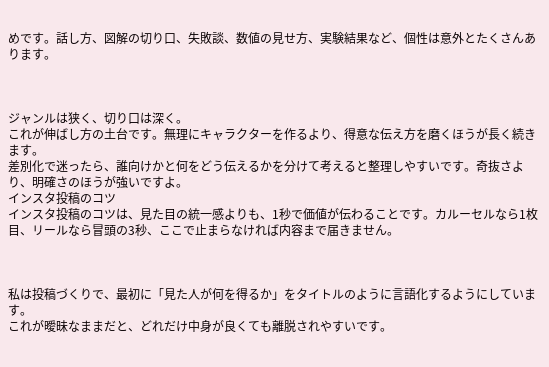めです。話し方、図解の切り口、失敗談、数値の見せ方、実験結果など、個性は意外とたくさんあります。



ジャンルは狭く、切り口は深く。
これが伸ばし方の土台です。無理にキャラクターを作るより、得意な伝え方を磨くほうが長く続きます。
差別化で迷ったら、誰向けかと何をどう伝えるかを分けて考えると整理しやすいです。奇抜さより、明確さのほうが強いですよ。
インスタ投稿のコツ
インスタ投稿のコツは、見た目の統一感よりも、1秒で価値が伝わることです。カルーセルなら1枚目、リールなら冒頭の3秒、ここで止まらなければ内容まで届きません。



私は投稿づくりで、最初に「見た人が何を得るか」をタイトルのように言語化するようにしています。
これが曖昧なままだと、どれだけ中身が良くても離脱されやすいです。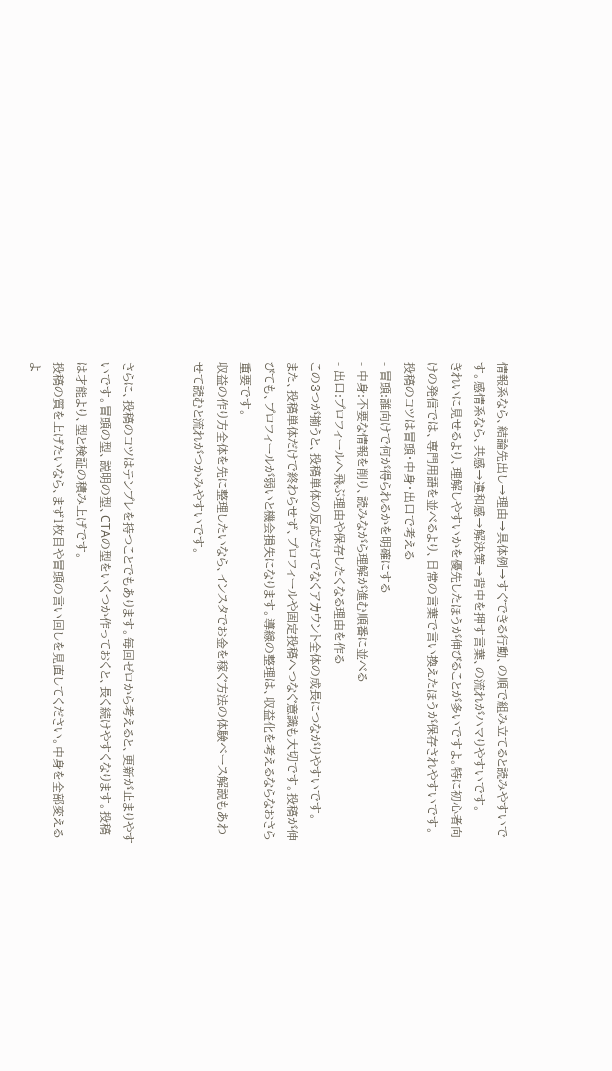情報系なら、結論先出し→理由→具体例→すぐできる行動、の順で組み立てると読みやすいです。感情系なら、共感→違和感→解決策→背中を押す言葉、の流れがハマりやすいです。
きれいに見せるより、理解しやすいかを優先したほうが伸びることが多いですよ。特に初心者向けの発信では、専門用語を並べるより、日常の言葉で言い換えたほうが保存されやすいです。
投稿のコツは冒頭・中身・出口で考える
- 冒頭:誰向けで何が得られるかを明確にする
- 中身:不要な情報を削り、読みながら理解が進む順番に並べる
- 出口:プロフィールへ飛ぶ理由や保存したくなる理由を作る
この3つが揃うと、投稿単体の反応だけでなくアカウント全体の成長につながりやすいです。
また、投稿単体だけで終わらせず、プロフィールや固定投稿へつなぐ意識も大切です。投稿が伸びても、プロフィールが弱いと機会損失になります。導線の整理は、収益化を考えるならなおさら重要です。
収益の作り方全体を先に整理したいなら、インスタでお金を稼ぐ方法の体験ベース解説もあわせて読むと流れがつかみやすいです。


さらに、投稿のコツはテンプレを持つことでもあります。毎回ゼロから考えると、更新が止まりやすいです。冒頭の型、説明の型、CTAの型をいくつか作っておくと、長く続けやすくなります。投稿は才能より、型と検証の積み上げです。
投稿の質を上げたいなら、まず1枚目や冒頭の言い回しを見直してください。中身を全部変えるよ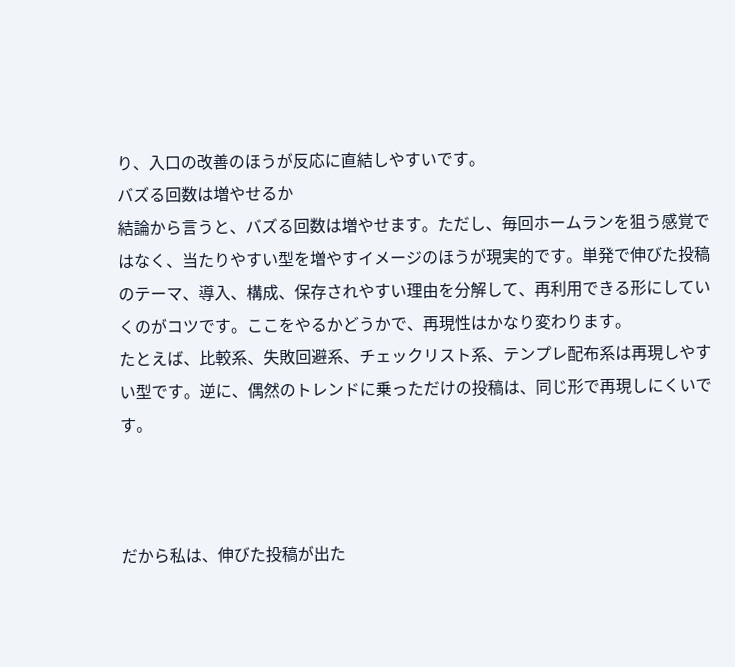り、入口の改善のほうが反応に直結しやすいです。
バズる回数は増やせるか
結論から言うと、バズる回数は増やせます。ただし、毎回ホームランを狙う感覚ではなく、当たりやすい型を増やすイメージのほうが現実的です。単発で伸びた投稿のテーマ、導入、構成、保存されやすい理由を分解して、再利用できる形にしていくのがコツです。ここをやるかどうかで、再現性はかなり変わります。
たとえば、比較系、失敗回避系、チェックリスト系、テンプレ配布系は再現しやすい型です。逆に、偶然のトレンドに乗っただけの投稿は、同じ形で再現しにくいです。



だから私は、伸びた投稿が出た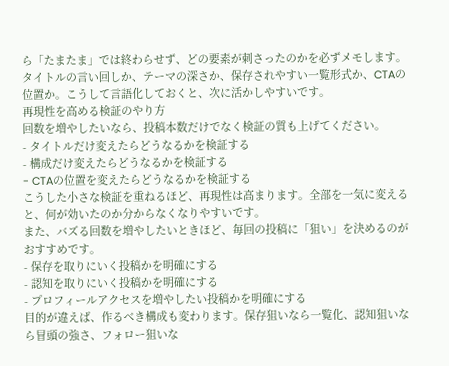ら「たまたま」では終わらせず、どの要素が刺さったのかを必ずメモします。
タイトルの言い回しか、テーマの深さか、保存されやすい一覧形式か、CTAの位置か。こうして言語化しておくと、次に活かしやすいです。
再現性を高める検証のやり方
回数を増やしたいなら、投稿本数だけでなく検証の質も上げてください。
- タイトルだけ変えたらどうなるかを検証する
- 構成だけ変えたらどうなるかを検証する
- CTAの位置を変えたらどうなるかを検証する
こうした小さな検証を重ねるほど、再現性は高まります。全部を一気に変えると、何が効いたのか分からなくなりやすいです。
また、バズる回数を増やしたいときほど、毎回の投稿に「狙い」を決めるのがおすすめです。
- 保存を取りにいく投稿かを明確にする
- 認知を取りにいく投稿かを明確にする
- プロフィールアクセスを増やしたい投稿かを明確にする
目的が違えば、作るべき構成も変わります。保存狙いなら一覧化、認知狙いなら冒頭の強さ、フォロー狙いな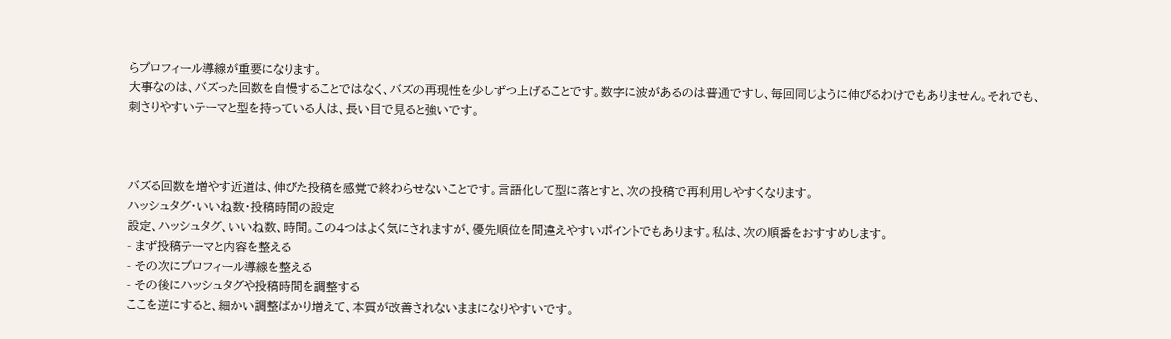らプロフィール導線が重要になります。
大事なのは、バズった回数を自慢することではなく、バズの再現性を少しずつ上げることです。数字に波があるのは普通ですし、毎回同じように伸びるわけでもありません。それでも、刺さりやすいテーマと型を持っている人は、長い目で見ると強いです。



バズる回数を増やす近道は、伸びた投稿を感覚で終わらせないことです。言語化して型に落とすと、次の投稿で再利用しやすくなります。
ハッシュタグ・いいね数・投稿時間の設定
設定、ハッシュタグ、いいね数、時間。この4つはよく気にされますが、優先順位を間違えやすいポイントでもあります。私は、次の順番をおすすめします。
- まず投稿テーマと内容を整える
- その次にプロフィール導線を整える
- その後にハッシュタグや投稿時間を調整する
ここを逆にすると、細かい調整ばかり増えて、本質が改善されないままになりやすいです。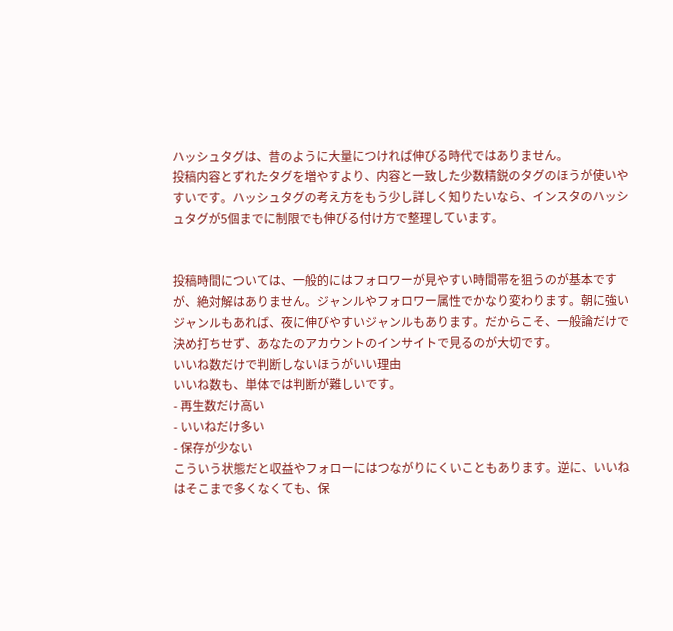ハッシュタグは、昔のように大量につければ伸びる時代ではありません。
投稿内容とずれたタグを増やすより、内容と一致した少数精鋭のタグのほうが使いやすいです。ハッシュタグの考え方をもう少し詳しく知りたいなら、インスタのハッシュタグが5個までに制限でも伸びる付け方で整理しています。


投稿時間については、一般的にはフォロワーが見やすい時間帯を狙うのが基本ですが、絶対解はありません。ジャンルやフォロワー属性でかなり変わります。朝に強いジャンルもあれば、夜に伸びやすいジャンルもあります。だからこそ、一般論だけで決め打ちせず、あなたのアカウントのインサイトで見るのが大切です。
いいね数だけで判断しないほうがいい理由
いいね数も、単体では判断が難しいです。
- 再生数だけ高い
- いいねだけ多い
- 保存が少ない
こういう状態だと収益やフォローにはつながりにくいこともあります。逆に、いいねはそこまで多くなくても、保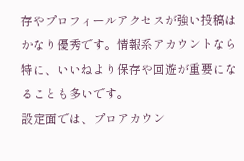存やプロフィールアクセスが強い投稿はかなり優秀です。情報系アカウントなら特に、いいねより保存や回遊が重要になることも多いです。
設定面では、プロアカウン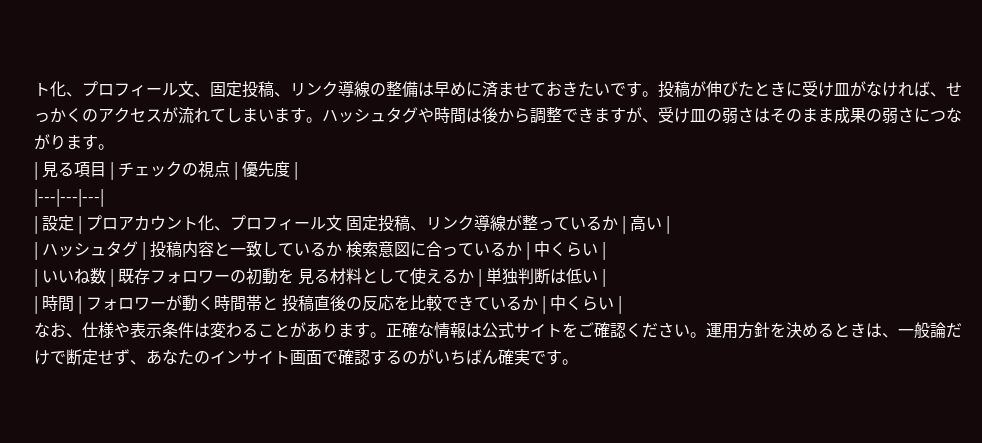ト化、プロフィール文、固定投稿、リンク導線の整備は早めに済ませておきたいです。投稿が伸びたときに受け皿がなければ、せっかくのアクセスが流れてしまいます。ハッシュタグや時間は後から調整できますが、受け皿の弱さはそのまま成果の弱さにつながります。
| 見る項目 | チェックの視点 | 優先度 |
|---|---|---|
| 設定 | プロアカウント化、プロフィール文 固定投稿、リンク導線が整っているか | 高い |
| ハッシュタグ | 投稿内容と一致しているか 検索意図に合っているか | 中くらい |
| いいね数 | 既存フォロワーの初動を 見る材料として使えるか | 単独判断は低い |
| 時間 | フォロワーが動く時間帯と 投稿直後の反応を比較できているか | 中くらい |
なお、仕様や表示条件は変わることがあります。正確な情報は公式サイトをご確認ください。運用方針を決めるときは、一般論だけで断定せず、あなたのインサイト画面で確認するのがいちばん確実です。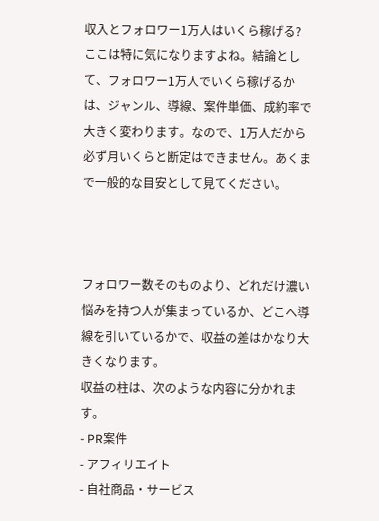収入とフォロワー1万人はいくら稼げる?
ここは特に気になりますよね。結論として、フォロワー1万人でいくら稼げるかは、ジャンル、導線、案件単価、成約率で大きく変わります。なので、1万人だから必ず月いくらと断定はできません。あくまで一般的な目安として見てください。



フォロワー数そのものより、どれだけ濃い悩みを持つ人が集まっているか、どこへ導線を引いているかで、収益の差はかなり大きくなります。
収益の柱は、次のような内容に分かれます。
- PR案件
- アフィリエイト
- 自社商品・サービス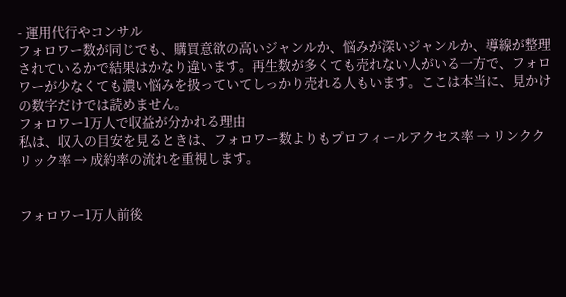- 運用代行やコンサル
フォロワー数が同じでも、購買意欲の高いジャンルか、悩みが深いジャンルか、導線が整理されているかで結果はかなり違います。再生数が多くても売れない人がいる一方で、フォロワーが少なくても濃い悩みを扱っていてしっかり売れる人もいます。ここは本当に、見かけの数字だけでは読めません。
フォロワー1万人で収益が分かれる理由
私は、収入の目安を見るときは、フォロワー数よりもプロフィールアクセス率 → リンククリック率 → 成約率の流れを重視します。


フォロワー1万人前後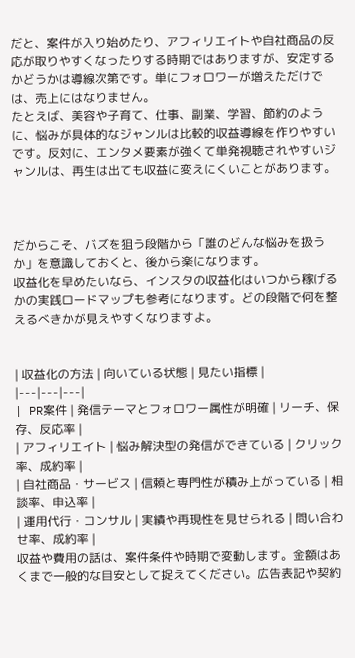だと、案件が入り始めたり、アフィリエイトや自社商品の反応が取りやすくなったりする時期ではありますが、安定するかどうかは導線次第です。単にフォロワーが増えただけでは、売上にはなりません。
たとえば、美容や子育て、仕事、副業、学習、節約のように、悩みが具体的なジャンルは比較的収益導線を作りやすいです。反対に、エンタメ要素が強くて単発視聴されやすいジャンルは、再生は出ても収益に変えにくいことがあります。



だからこそ、バズを狙う段階から「誰のどんな悩みを扱うか」を意識しておくと、後から楽になります。
収益化を早めたいなら、インスタの収益化はいつから稼げるかの実践ロードマップも参考になります。どの段階で何を整えるべきかが見えやすくなりますよ。


| 収益化の方法 | 向いている状態 | 見たい指標 |
|---|---|---|
| PR案件 | 発信テーマとフォロワー属性が明確 | リーチ、保存、反応率 |
| アフィリエイト | 悩み解決型の発信ができている | クリック率、成約率 |
| 自社商品・サービス | 信頼と専門性が積み上がっている | 相談率、申込率 |
| 運用代行・コンサル | 実績や再現性を見せられる | 問い合わせ率、成約率 |
収益や費用の話は、案件条件や時期で変動します。金額はあくまで一般的な目安として捉えてください。広告表記や契約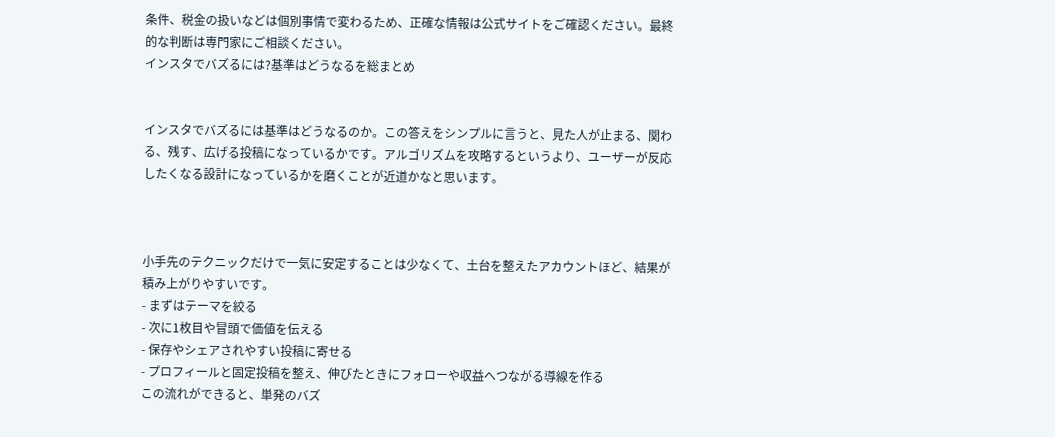条件、税金の扱いなどは個別事情で変わるため、正確な情報は公式サイトをご確認ください。最終的な判断は専門家にご相談ください。
インスタでバズるには?基準はどうなるを総まとめ


インスタでバズるには基準はどうなるのか。この答えをシンプルに言うと、見た人が止まる、関わる、残す、広げる投稿になっているかです。アルゴリズムを攻略するというより、ユーザーが反応したくなる設計になっているかを磨くことが近道かなと思います。



小手先のテクニックだけで一気に安定することは少なくて、土台を整えたアカウントほど、結果が積み上がりやすいです。
- まずはテーマを絞る
- 次に1枚目や冒頭で価値を伝える
- 保存やシェアされやすい投稿に寄せる
- プロフィールと固定投稿を整え、伸びたときにフォローや収益へつながる導線を作る
この流れができると、単発のバズ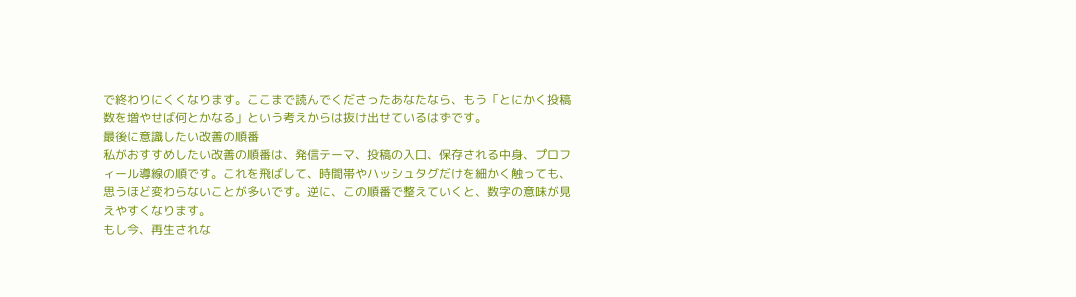で終わりにくくなります。ここまで読んでくださったあなたなら、もう「とにかく投稿数を増やせば何とかなる」という考えからは抜け出せているはずです。
最後に意識したい改善の順番
私がおすすめしたい改善の順番は、発信テーマ、投稿の入口、保存される中身、プロフィール導線の順です。これを飛ばして、時間帯やハッシュタグだけを細かく触っても、思うほど変わらないことが多いです。逆に、この順番で整えていくと、数字の意味が見えやすくなります。
もし今、再生されな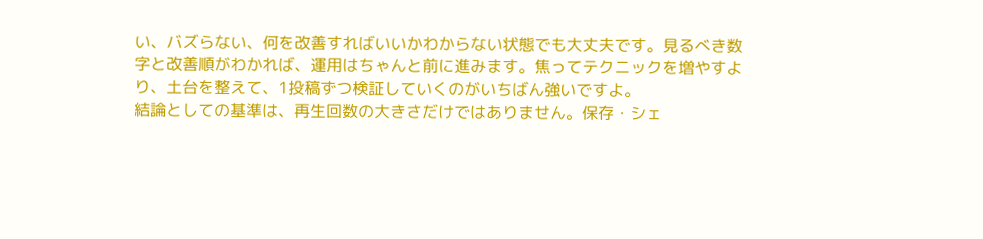い、バズらない、何を改善すればいいかわからない状態でも大丈夫です。見るべき数字と改善順がわかれば、運用はちゃんと前に進みます。焦ってテクニックを増やすより、土台を整えて、1投稿ずつ検証していくのがいちばん強いですよ。
結論としての基準は、再生回数の大きさだけではありません。保存・シェ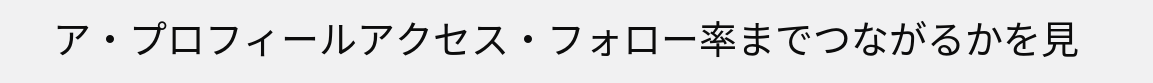ア・プロフィールアクセス・フォロー率までつながるかを見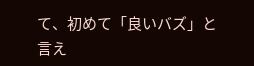て、初めて「良いバズ」と言え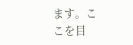ます。ここを目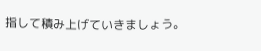指して積み上げていきましょう。